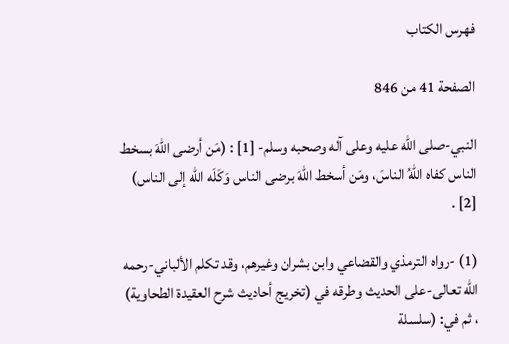فهرس الكتاب

الصفحة 41 من 846

النبي-صلى الله عليه وعلى آله وصحبه وسلم- [1] : (مَن أرضى اللهَ بسخط الناس كفاه اللهُ الناسَ، ومَن أسخط اللهَ برضى الناس وَكَلَه الله إلى الناس) [2] .

(1) -رواه الترمذي والقضاعي وابن بشران وغيرهم، وقد تكلم الألباني-رحمه الله تعالى-على الحديث وطرقه في (تخريج أحاديث شرح العقيدة الطحاوية) ، ثم في: (سلسلة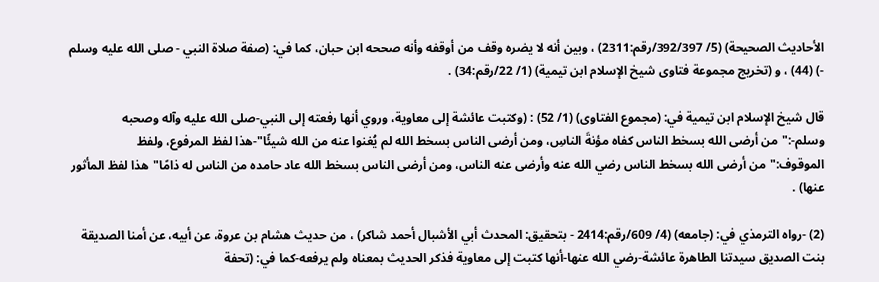الأحاديث الصحيحة) (5/ 392/397/رقم:2311) ، وبين أنه لا يضره وقف من أوقفه وأنه صححه ابن حبان، كما في: (صفة صلاة النبي - صلى الله عليه وسلم -) (44) ، و (تخريج مجموعة فتاوى شيخ الإسلام ابن تيمية) (1/ 22/رقم:34) .

قال شيخ الإسلام ابن تيمية في: (مجموع الفتاوى) (1/ 52) : (وكتبت عائشة إلى معاوية، وروي أنها رفعته إلى النبي-صلى الله عليه وآله وصحبه وسلم-:"من أرضى الله بسخط الناس كفاه مؤنةَ الناسِ، ومن أرضى الناس بسخط الله لم يُغنوا عنه من الله شيئًا"-هذا لفظ المرفوع، ولفظ الموقوف:"من أرضى الله بسخط الناس رضي الله عنه وأرضى عنه الناس، ومن أرضى الناس بسخط الله عاد حامده من الناس له ذامًا"هذا لفظ المأثور عنها) .

(2) -رواه الترمذي في: (جامعه) (4/ 609/رقم:2414 - بتحقيق: المحدث أبي الأشبال أحمد شاكر) ، من حديث هشام بن عروة، عن أبيه، عن أمنا الصديقة بنت الصديق سيدتنا الطاهرة عائشة-رضي الله عنها-أنها كتبت إلى معاوية فذكر الحديث بمعناه ولم يرفعه-كما في: (تحفة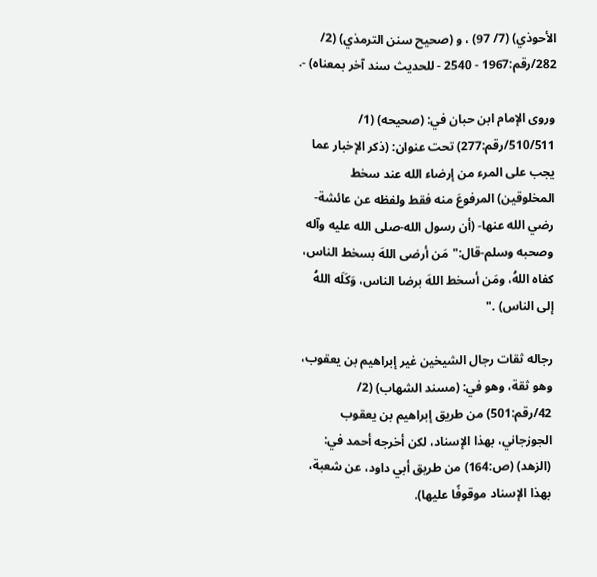الأحوذي) (7/ 97) ، و (صحيح سنن الترمذي) (2/ 282/رقم:1967 - 2540 - للحديث سند آخر بمعناه) -.

وروى الإمام ابن حبان في: (صحيحه) (1/ 510/511/رقم:277) تحت عنوان: (ذكر الإخبار عما يجب على المرء من إرضاء الله عند سخط المخلوقين) المرفوعَ منه فقط ولفظه عن عائشة-رضي الله عنها- (أن رسول الله-صلى الله عليه وآله وصحبه وسلم-قال:"مَن أرضى اللهَ بسخط الناس، كفاه اللهُ، ومَن أسخط اللهَ برضا الناس، وَكَلَه اللهُ إلى الناس) ."

رجاله ثقات رجال الشيخين غير إبراهيم بن يعقوب، وهو ثقة، وهو في: (مسند الشهاب) (2/ 42/رقم:501) من طريق إبراهيم بن يعقوب الجوزجاني، بهذا الإسناد، لكن أخرجه أحمد في: (الزهد) (ص:164) من طريق أبي داود، عن شعبة، بهذا الإسناد موقوفًا عليها).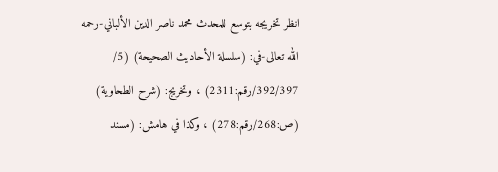انظر تخريجه بتوسع للمحدث محمد ناصر الدين الألباني-رحمه الله تعالى-في: (سلسلة الأحاديث الصحيحة) (5/ 392/397/رقم:2311) ، وتخريج: (شرح الطحاوية) (ص:268/رقم:278) ، وكذا في هامش: (مسند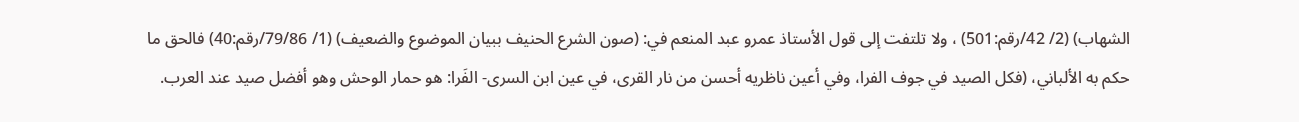الشهاب) (2/ 42/رقم:501) ، ولا تلتفت إلى قول الأستاذ عمرو عبد المنعم في: (صون الشرع الحنيف ببيان الموضوع والضعيف) (1/ 79/86/رقم:40) فالحق ما حكم به الألباني، (فكل الصيد في جوف الفرا، وفي أعين ناظريه أحسن من نار القرى، في عين ابن السرى- الفَرا: هو حمار الوحش وهو أفضل صيد عند العرب.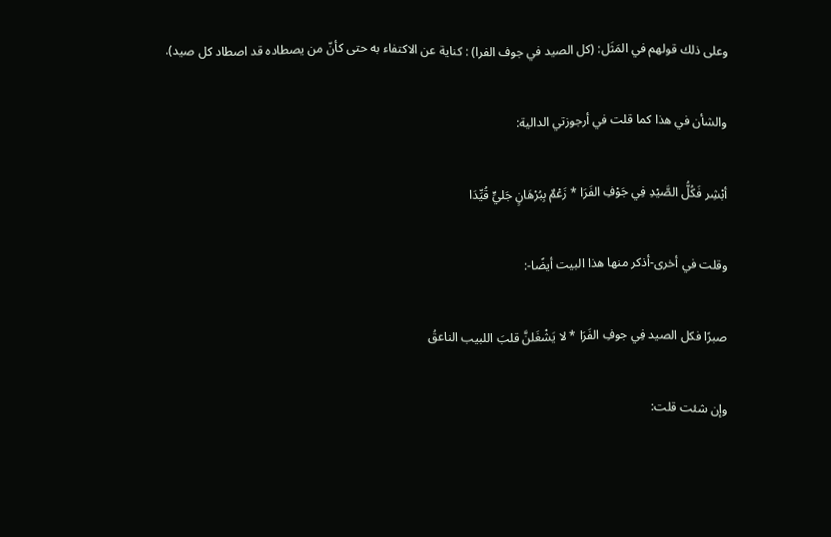وعلى ذلك قولهم في المَثَل: (كل الصيد في جوف الفرا) : كناية عن الاكتفاء به حتى كأنّ من يصطاده قد اصطاد كل صيد).

والشأن في هذا كما قلت في أرجوزتي الدالية:

أبْشِر فَكُلُّ الصَّيْدِ فِي جَوْفِ الفَرَا * زَعْمٌ بِبُرْهَانٍ جَليٍّ قُيِّدَا

وقلت في أخرى-أذكر منها هذا البيت أيضًا-:

صبرًا فكل الصيد فِي جوفِ الفَرَا * لا يَشْغَلنَّ قلبَ اللبيب الناعقُ

وإن شئت قلت: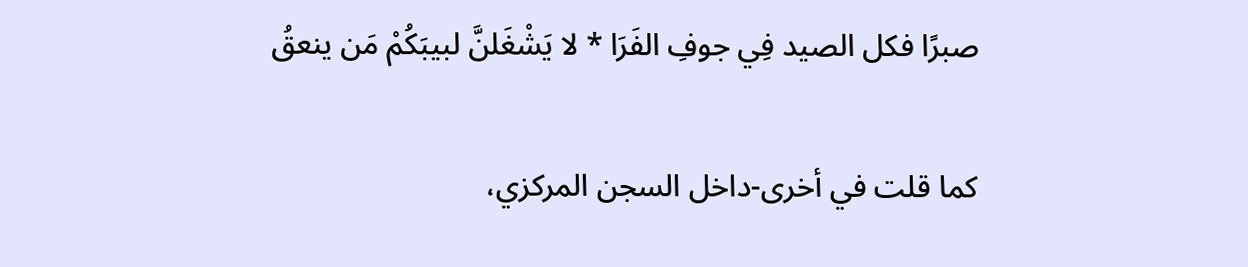صبرًا فكل الصيد فِي جوفِ الفَرَا * لا يَشْغَلنَّ لبيبَكُمْ مَن ينعقُ

كما قلت في أخرى-داخل السجن المركزي،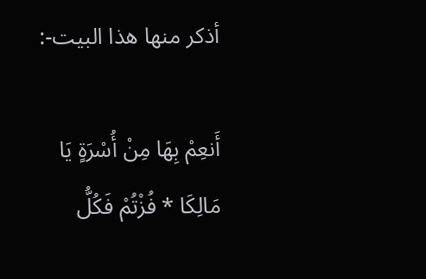أذكر منها هذا البيت-:

أَنعِمْ بِهَا مِنْ أُسْرَةٍ يَا مَالِكَا * فُزْتُمْ فَكُلُّ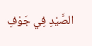الصَّيْدِ فِي جَوْفِ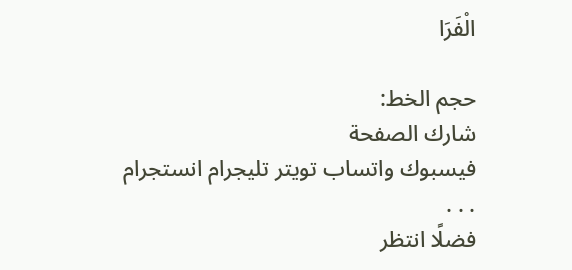الْفَرَا

حجم الخط:
شارك الصفحة
فيسبوك واتساب تويتر تليجرام انستجرام
. . .
فضلًا انتظر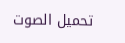تحميل الصوت